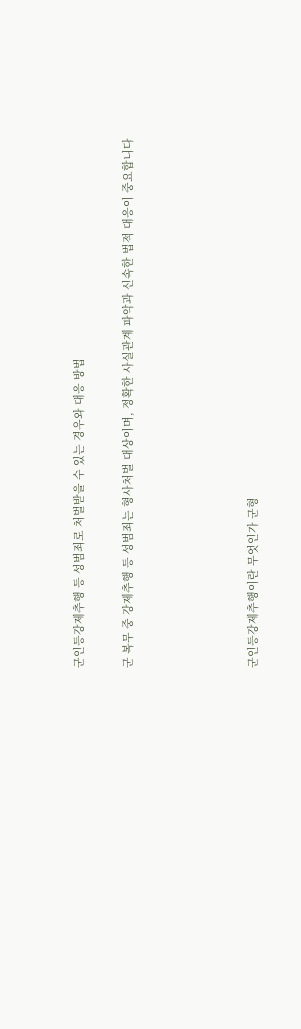군인등강제추행 등 성범죄로 처벌받을 수 있는 경우와 대응 방법

군 복무 중 강제추행 등 성범죄는 형사처벌 대상이며, 정확한 사실관계 파악과 신속한 법적 대응이 중요합니다




군인등강제추행이란 무엇인가 군형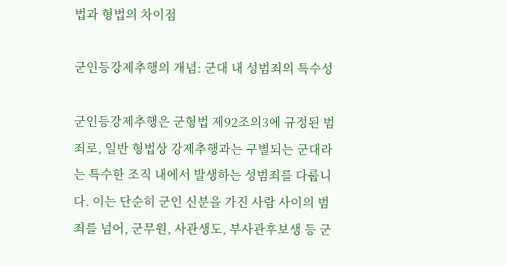법과 형법의 차이점

군인등강제추행의 개념: 군대 내 성범죄의 특수성

군인등강제추행은 군형법 제92조의3에 규정된 범죄로, 일반 형법상 강제추행과는 구별되는 군대라는 특수한 조직 내에서 발생하는 성범죄를 다룹니다. 이는 단순히 군인 신분을 가진 사람 사이의 범죄를 넘어, 군무원, 사관생도, 부사관후보생 등 군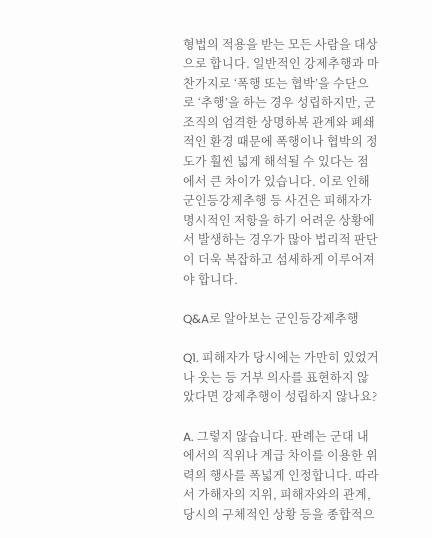형법의 적용을 받는 모든 사람을 대상으로 합니다. 일반적인 강제추행과 마찬가지로 ‘폭행 또는 협박’을 수단으로 ‘추행’을 하는 경우 성립하지만, 군 조직의 엄격한 상명하복 관계와 폐쇄적인 환경 때문에 폭행이나 협박의 정도가 훨씬 넓게 해석될 수 있다는 점에서 큰 차이가 있습니다. 이로 인해 군인등강제추행 등 사건은 피해자가 명시적인 저항을 하기 어려운 상황에서 발생하는 경우가 많아 법리적 판단이 더욱 복잡하고 섬세하게 이루어져야 합니다.

Q&A로 알아보는 군인등강제추행

Q1. 피해자가 당시에는 가만히 있었거나 웃는 등 거부 의사를 표현하지 않았다면 강제추행이 성립하지 않나요?

A. 그렇지 않습니다. 판례는 군대 내에서의 직위나 계급 차이를 이용한 위력의 행사를 폭넓게 인정합니다. 따라서 가해자의 지위, 피해자와의 관계, 당시의 구체적인 상황 등을 종합적으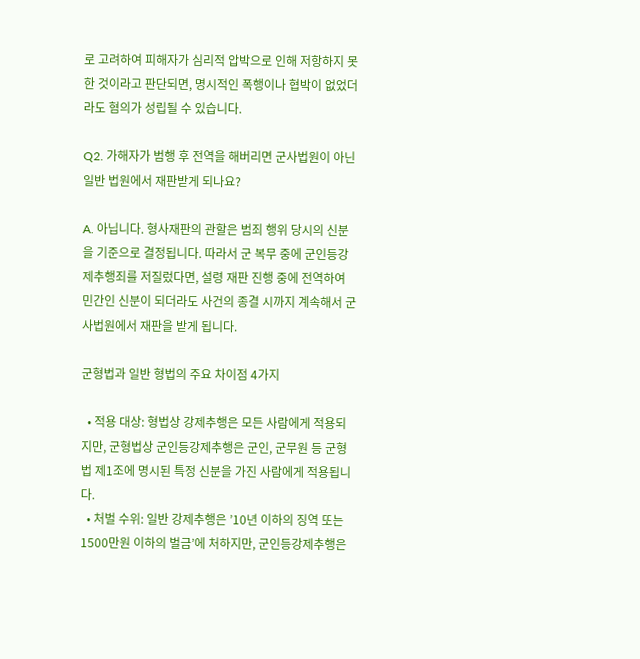로 고려하여 피해자가 심리적 압박으로 인해 저항하지 못한 것이라고 판단되면, 명시적인 폭행이나 협박이 없었더라도 혐의가 성립될 수 있습니다.

Q2. 가해자가 범행 후 전역을 해버리면 군사법원이 아닌 일반 법원에서 재판받게 되나요?

A. 아닙니다. 형사재판의 관할은 범죄 행위 당시의 신분을 기준으로 결정됩니다. 따라서 군 복무 중에 군인등강제추행죄를 저질렀다면, 설령 재판 진행 중에 전역하여 민간인 신분이 되더라도 사건의 종결 시까지 계속해서 군사법원에서 재판을 받게 됩니다.

군형법과 일반 형법의 주요 차이점 4가지

  • 적용 대상: 형법상 강제추행은 모든 사람에게 적용되지만, 군형법상 군인등강제추행은 군인, 군무원 등 군형법 제1조에 명시된 특정 신분을 가진 사람에게 적용됩니다.
  • 처벌 수위: 일반 강제추행은 ’10년 이하의 징역 또는 1500만원 이하의 벌금’에 처하지만, 군인등강제추행은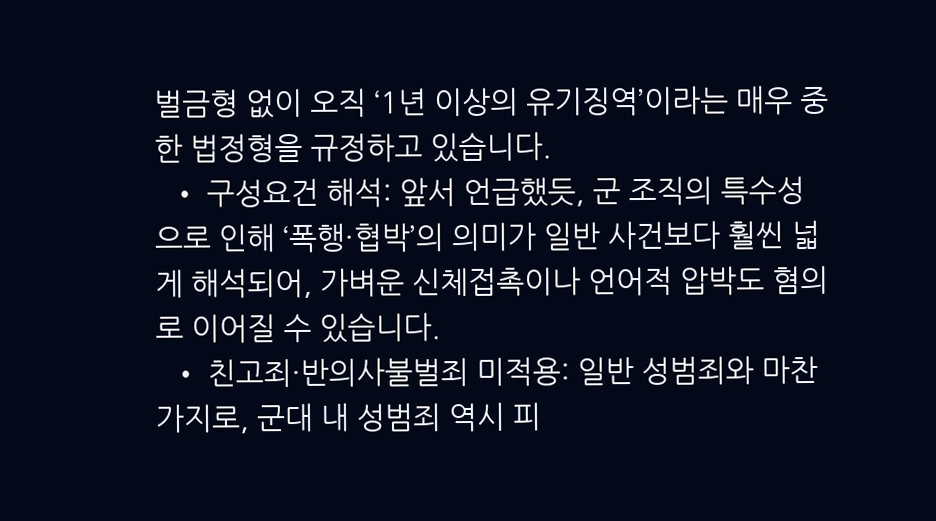벌금형 없이 오직 ‘1년 이상의 유기징역’이라는 매우 중한 법정형을 규정하고 있습니다.
  • 구성요건 해석: 앞서 언급했듯, 군 조직의 특수성으로 인해 ‘폭행·협박’의 의미가 일반 사건보다 훨씬 넓게 해석되어, 가벼운 신체접촉이나 언어적 압박도 혐의로 이어질 수 있습니다.
  • 친고죄·반의사불벌죄 미적용: 일반 성범죄와 마찬가지로, 군대 내 성범죄 역시 피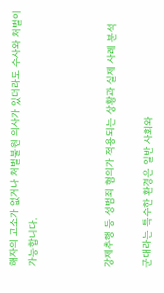해자의 고소가 없거나 처벌불원 의사가 있더라도 수사와 처벌이 가능합니다.



강제추행 등 성범죄 혐의가 적용되는 상황과 실제 사례 분석

군대라는 특수한 환경은 일반 사회와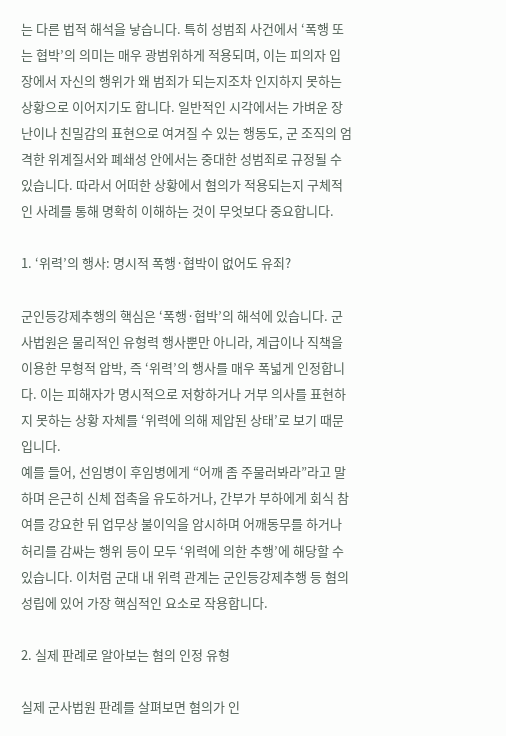는 다른 법적 해석을 낳습니다. 특히 성범죄 사건에서 ‘폭행 또는 협박’의 의미는 매우 광범위하게 적용되며, 이는 피의자 입장에서 자신의 행위가 왜 범죄가 되는지조차 인지하지 못하는 상황으로 이어지기도 합니다. 일반적인 시각에서는 가벼운 장난이나 친밀감의 표현으로 여겨질 수 있는 행동도, 군 조직의 엄격한 위계질서와 폐쇄성 안에서는 중대한 성범죄로 규정될 수 있습니다. 따라서 어떠한 상황에서 혐의가 적용되는지 구체적인 사례를 통해 명확히 이해하는 것이 무엇보다 중요합니다.

1. ‘위력’의 행사: 명시적 폭행·협박이 없어도 유죄?

군인등강제추행의 핵심은 ‘폭행·협박’의 해석에 있습니다. 군사법원은 물리적인 유형력 행사뿐만 아니라, 계급이나 직책을 이용한 무형적 압박, 즉 ‘위력’의 행사를 매우 폭넓게 인정합니다. 이는 피해자가 명시적으로 저항하거나 거부 의사를 표현하지 못하는 상황 자체를 ‘위력에 의해 제압된 상태’로 보기 때문입니다.
예를 들어, 선임병이 후임병에게 “어깨 좀 주물러봐라”라고 말하며 은근히 신체 접촉을 유도하거나, 간부가 부하에게 회식 참여를 강요한 뒤 업무상 불이익을 암시하며 어깨동무를 하거나 허리를 감싸는 행위 등이 모두 ‘위력에 의한 추행’에 해당할 수 있습니다. 이처럼 군대 내 위력 관계는 군인등강제추행 등 혐의 성립에 있어 가장 핵심적인 요소로 작용합니다.

2. 실제 판례로 알아보는 혐의 인정 유형

실제 군사법원 판례를 살펴보면 혐의가 인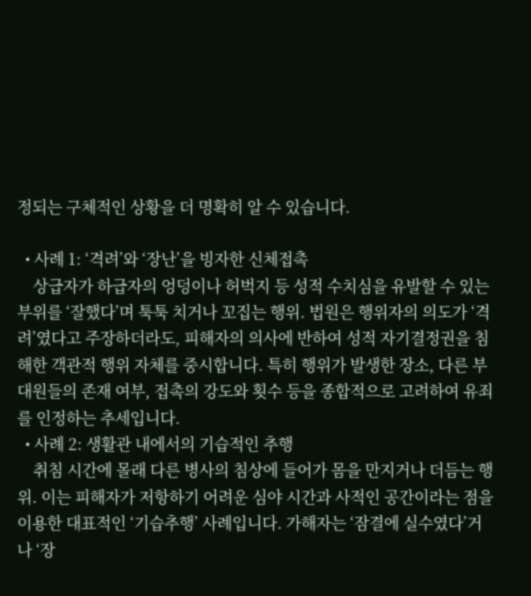정되는 구체적인 상황을 더 명확히 알 수 있습니다.

  • 사례 1: ‘격려’와 ‘장난’을 빙자한 신체접촉
    상급자가 하급자의 엉덩이나 허벅지 등 성적 수치심을 유발할 수 있는 부위를 ‘잘했다’며 툭툭 치거나 꼬집는 행위. 법원은 행위자의 의도가 ‘격려’였다고 주장하더라도, 피해자의 의사에 반하여 성적 자기결정권을 침해한 객관적 행위 자체를 중시합니다. 특히 행위가 발생한 장소, 다른 부대원들의 존재 여부, 접촉의 강도와 횟수 등을 종합적으로 고려하여 유죄를 인정하는 추세입니다.
  • 사례 2: 생활관 내에서의 기습적인 추행
    취침 시간에 몰래 다른 병사의 침상에 들어가 몸을 만지거나 더듬는 행위. 이는 피해자가 저항하기 어려운 심야 시간과 사적인 공간이라는 점을 이용한 대표적인 ‘기습추행’ 사례입니다. 가해자는 ‘잠결에 실수였다’거나 ‘장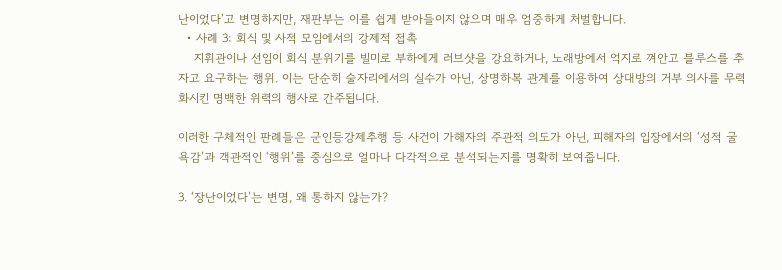난이었다’고 변명하지만, 재판부는 이를 쉽게 받아들이지 않으며 매우 엄중하게 처벌합니다.
  • 사례 3: 회식 및 사적 모임에서의 강제적 접촉
    지휘관이나 선임이 회식 분위기를 빌미로 부하에게 러브샷을 강요하거나, 노래방에서 억지로 껴안고 블루스를 추자고 요구하는 행위. 이는 단순히 술자리에서의 실수가 아닌, 상명하복 관계를 이용하여 상대방의 거부 의사를 무력화시킨 명백한 위력의 행사로 간주됩니다.

이러한 구체적인 판례들은 군인등강제추행 등 사건이 가해자의 주관적 의도가 아닌, 피해자의 입장에서의 ‘성적 굴욕감’과 객관적인 ‘행위’를 중심으로 얼마나 다각적으로 분석되는지를 명확히 보여줍니다.

3. ‘장난이었다’는 변명, 왜 통하지 않는가?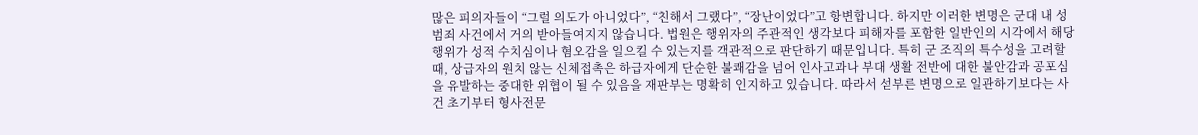많은 피의자들이 “그럴 의도가 아니었다”, “친해서 그랬다”, “장난이었다”고 항변합니다. 하지만 이러한 변명은 군대 내 성범죄 사건에서 거의 받아들여지지 않습니다. 법원은 행위자의 주관적인 생각보다 피해자를 포함한 일반인의 시각에서 해당 행위가 성적 수치심이나 혐오감을 일으킬 수 있는지를 객관적으로 판단하기 때문입니다. 특히 군 조직의 특수성을 고려할 때, 상급자의 원치 않는 신체접촉은 하급자에게 단순한 불쾌감을 넘어 인사고과나 부대 생활 전반에 대한 불안감과 공포심을 유발하는 중대한 위협이 될 수 있음을 재판부는 명확히 인지하고 있습니다. 따라서 섣부른 변명으로 일관하기보다는 사건 초기부터 형사전문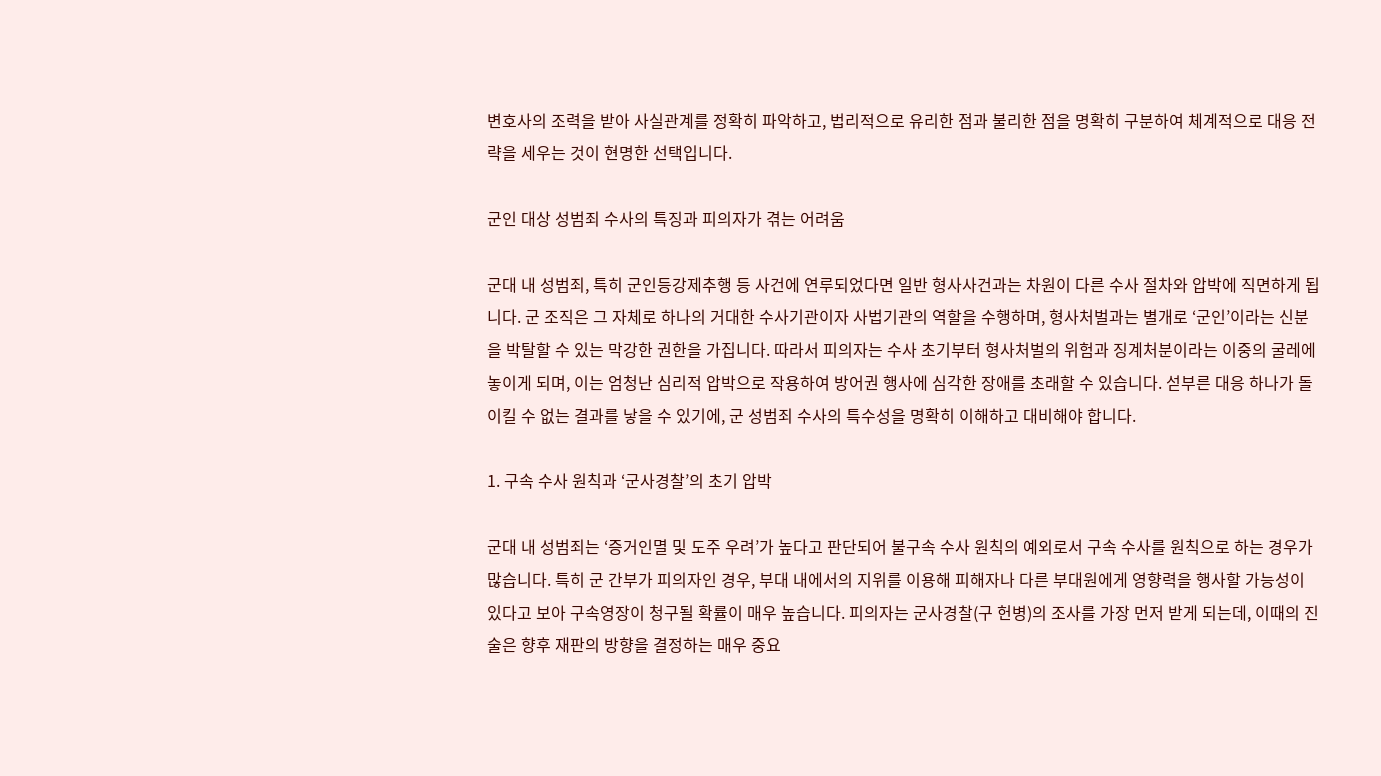변호사의 조력을 받아 사실관계를 정확히 파악하고, 법리적으로 유리한 점과 불리한 점을 명확히 구분하여 체계적으로 대응 전략을 세우는 것이 현명한 선택입니다.

군인 대상 성범죄 수사의 특징과 피의자가 겪는 어려움

군대 내 성범죄, 특히 군인등강제추행 등 사건에 연루되었다면 일반 형사사건과는 차원이 다른 수사 절차와 압박에 직면하게 됩니다. 군 조직은 그 자체로 하나의 거대한 수사기관이자 사법기관의 역할을 수행하며, 형사처벌과는 별개로 ‘군인’이라는 신분을 박탈할 수 있는 막강한 권한을 가집니다. 따라서 피의자는 수사 초기부터 형사처벌의 위험과 징계처분이라는 이중의 굴레에 놓이게 되며, 이는 엄청난 심리적 압박으로 작용하여 방어권 행사에 심각한 장애를 초래할 수 있습니다. 섣부른 대응 하나가 돌이킬 수 없는 결과를 낳을 수 있기에, 군 성범죄 수사의 특수성을 명확히 이해하고 대비해야 합니다.

1. 구속 수사 원칙과 ‘군사경찰’의 초기 압박

군대 내 성범죄는 ‘증거인멸 및 도주 우려’가 높다고 판단되어 불구속 수사 원칙의 예외로서 구속 수사를 원칙으로 하는 경우가 많습니다. 특히 군 간부가 피의자인 경우, 부대 내에서의 지위를 이용해 피해자나 다른 부대원에게 영향력을 행사할 가능성이 있다고 보아 구속영장이 청구될 확률이 매우 높습니다. 피의자는 군사경찰(구 헌병)의 조사를 가장 먼저 받게 되는데, 이때의 진술은 향후 재판의 방향을 결정하는 매우 중요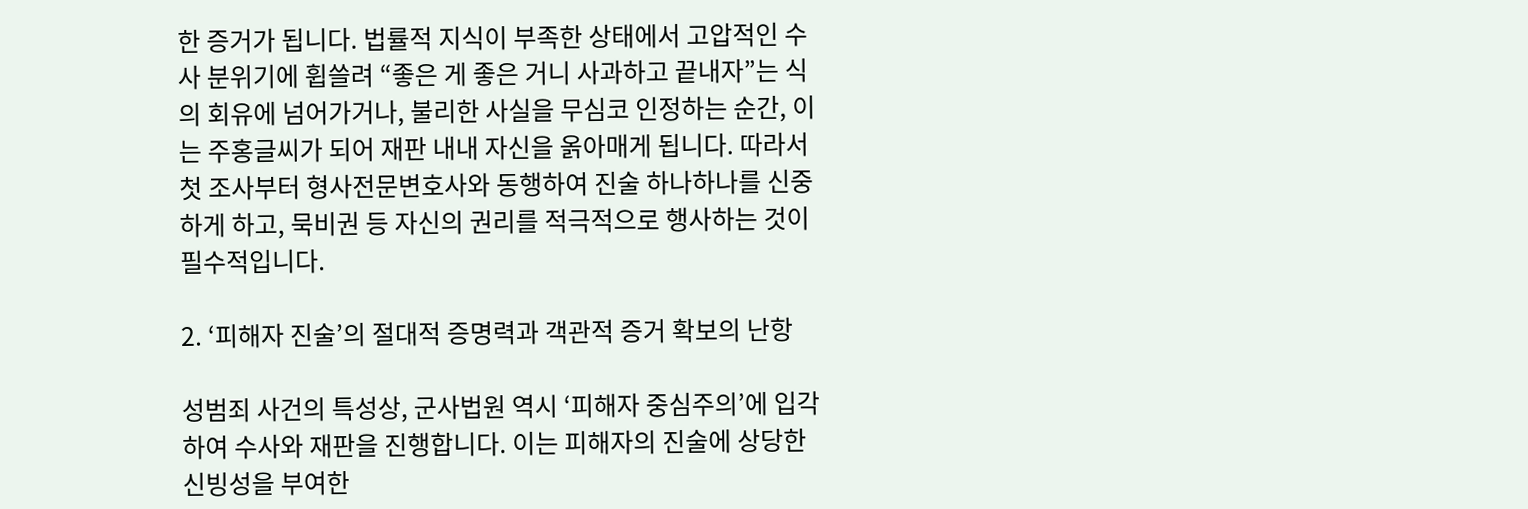한 증거가 됩니다. 법률적 지식이 부족한 상태에서 고압적인 수사 분위기에 휩쓸려 “좋은 게 좋은 거니 사과하고 끝내자”는 식의 회유에 넘어가거나, 불리한 사실을 무심코 인정하는 순간, 이는 주홍글씨가 되어 재판 내내 자신을 옭아매게 됩니다. 따라서 첫 조사부터 형사전문변호사와 동행하여 진술 하나하나를 신중하게 하고, 묵비권 등 자신의 권리를 적극적으로 행사하는 것이 필수적입니다.

2. ‘피해자 진술’의 절대적 증명력과 객관적 증거 확보의 난항

성범죄 사건의 특성상, 군사법원 역시 ‘피해자 중심주의’에 입각하여 수사와 재판을 진행합니다. 이는 피해자의 진술에 상당한 신빙성을 부여한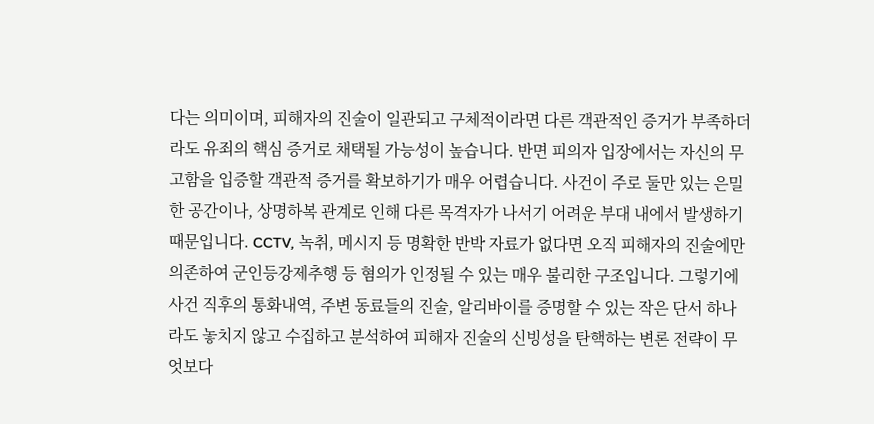다는 의미이며, 피해자의 진술이 일관되고 구체적이라면 다른 객관적인 증거가 부족하더라도 유죄의 핵심 증거로 채택될 가능성이 높습니다. 반면 피의자 입장에서는 자신의 무고함을 입증할 객관적 증거를 확보하기가 매우 어렵습니다. 사건이 주로 둘만 있는 은밀한 공간이나, 상명하복 관계로 인해 다른 목격자가 나서기 어려운 부대 내에서 발생하기 때문입니다. CCTV, 녹취, 메시지 등 명확한 반박 자료가 없다면 오직 피해자의 진술에만 의존하여 군인등강제추행 등 혐의가 인정될 수 있는 매우 불리한 구조입니다. 그렇기에 사건 직후의 통화내역, 주변 동료들의 진술, 알리바이를 증명할 수 있는 작은 단서 하나라도 놓치지 않고 수집하고 분석하여 피해자 진술의 신빙성을 탄핵하는 변론 전략이 무엇보다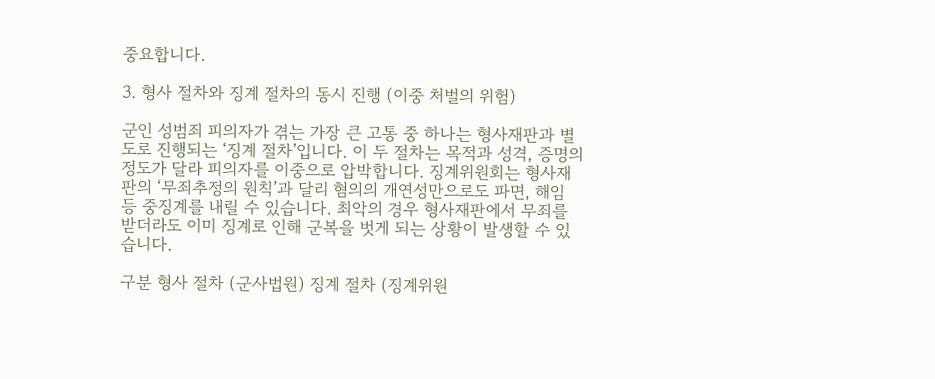중요합니다.

3. 형사 절차와 징계 절차의 동시 진행 (이중 처벌의 위험)

군인 성범죄 피의자가 겪는 가장 큰 고통 중 하나는 형사재판과 별도로 진행되는 ‘징계 절차’입니다. 이 두 절차는 목적과 성격, 증명의 정도가 달라 피의자를 이중으로 압박합니다. 징계위원회는 형사재판의 ‘무죄추정의 원칙’과 달리 혐의의 개연성만으로도 파면, 해임 등 중징계를 내릴 수 있습니다. 최악의 경우 형사재판에서 무죄를 받더라도 이미 징계로 인해 군복을 벗게 되는 상황이 발생할 수 있습니다.

구분 형사 절차 (군사법원) 징계 절차 (징계위원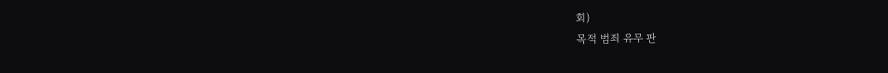회)
목적 범죄 유무 판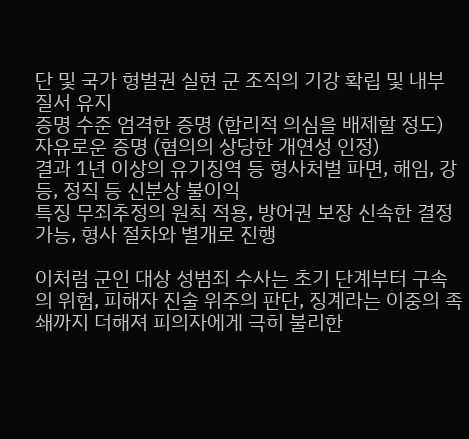단 및 국가 형벌권 실현 군 조직의 기강 확립 및 내부 질서 유지
증명 수준 엄격한 증명 (합리적 의심을 배제할 정도) 자유로운 증명 (혐의의 상당한 개연성 인정)
결과 1년 이상의 유기징역 등 형사처벌 파면, 해임, 강등, 정직 등 신분상 불이익
특징 무죄추정의 원칙 적용, 방어권 보장 신속한 결정 가능, 형사 절차와 별개로 진행

이처럼 군인 대상 성범죄 수사는 초기 단계부터 구속의 위험, 피해자 진술 위주의 판단, 징계라는 이중의 족쇄까지 더해져 피의자에게 극히 불리한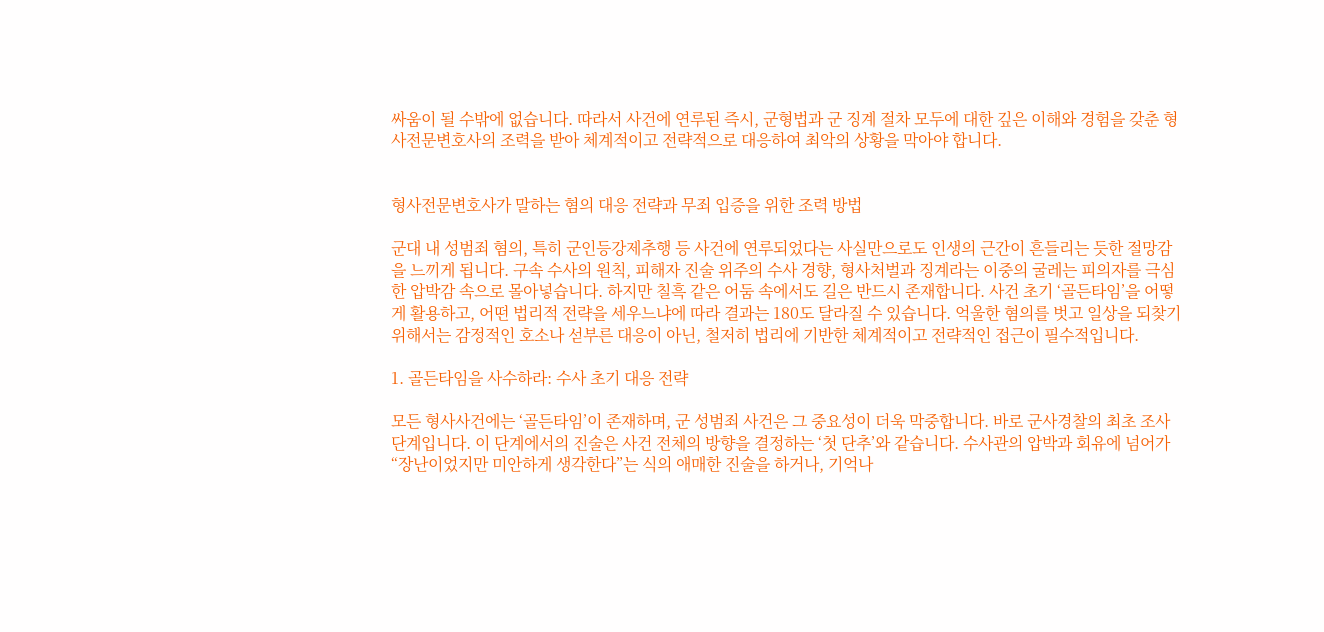싸움이 될 수밖에 없습니다. 따라서 사건에 연루된 즉시, 군형법과 군 징계 절차 모두에 대한 깊은 이해와 경험을 갖춘 형사전문변호사의 조력을 받아 체계적이고 전략적으로 대응하여 최악의 상황을 막아야 합니다.


형사전문변호사가 말하는 혐의 대응 전략과 무죄 입증을 위한 조력 방법

군대 내 성범죄 혐의, 특히 군인등강제추행 등 사건에 연루되었다는 사실만으로도 인생의 근간이 흔들리는 듯한 절망감을 느끼게 됩니다. 구속 수사의 원칙, 피해자 진술 위주의 수사 경향, 형사처벌과 징계라는 이중의 굴레는 피의자를 극심한 압박감 속으로 몰아넣습니다. 하지만 칠흑 같은 어둠 속에서도 길은 반드시 존재합니다. 사건 초기 ‘골든타임’을 어떻게 활용하고, 어떤 법리적 전략을 세우느냐에 따라 결과는 180도 달라질 수 있습니다. 억울한 혐의를 벗고 일상을 되찾기 위해서는 감정적인 호소나 섣부른 대응이 아닌, 철저히 법리에 기반한 체계적이고 전략적인 접근이 필수적입니다.

1. 골든타임을 사수하라: 수사 초기 대응 전략

모든 형사사건에는 ‘골든타임’이 존재하며, 군 성범죄 사건은 그 중요성이 더욱 막중합니다. 바로 군사경찰의 최초 조사 단계입니다. 이 단계에서의 진술은 사건 전체의 방향을 결정하는 ‘첫 단추’와 같습니다. 수사관의 압박과 회유에 넘어가 “장난이었지만 미안하게 생각한다”는 식의 애매한 진술을 하거나, 기억나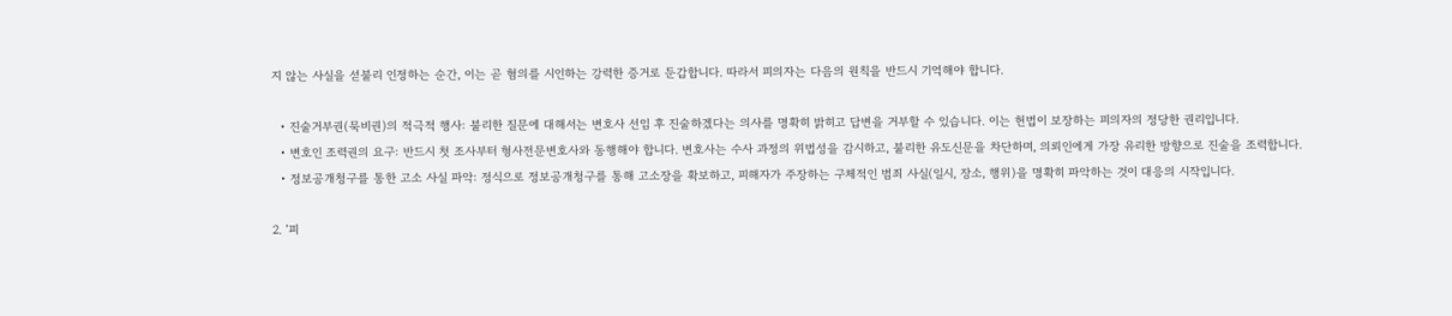지 않는 사실을 섣불리 인정하는 순간, 이는 곧 혐의를 시인하는 강력한 증거로 둔갑합니다. 따라서 피의자는 다음의 원칙을 반드시 기억해야 합니다.

  • 진술거부권(묵비권)의 적극적 행사: 불리한 질문에 대해서는 변호사 선임 후 진술하겠다는 의사를 명확히 밝히고 답변을 거부할 수 있습니다. 이는 헌법이 보장하는 피의자의 정당한 권리입니다.
  • 변호인 조력권의 요구: 반드시 첫 조사부터 형사전문변호사와 동행해야 합니다. 변호사는 수사 과정의 위법성을 감시하고, 불리한 유도신문을 차단하며, 의뢰인에게 가장 유리한 방향으로 진술을 조력합니다.
  • 정보공개청구를 통한 고소 사실 파악: 정식으로 정보공개청구를 통해 고소장을 확보하고, 피해자가 주장하는 구체적인 범죄 사실(일시, 장소, 행위)을 명확히 파악하는 것이 대응의 시작입니다.

2. ‘피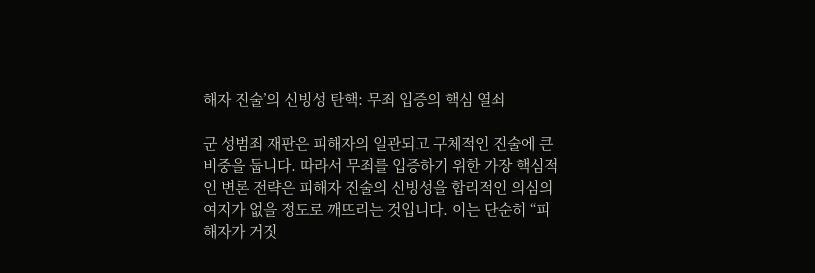해자 진술’의 신빙성 탄핵: 무죄 입증의 핵심 열쇠

군 성범죄 재판은 피해자의 일관되고 구체적인 진술에 큰 비중을 둡니다. 따라서 무죄를 입증하기 위한 가장 핵심적인 변론 전략은 피해자 진술의 신빙성을 합리적인 의심의 여지가 없을 정도로 깨뜨리는 것입니다. 이는 단순히 “피해자가 거짓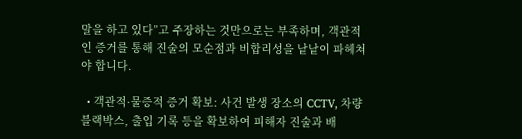말을 하고 있다”고 주장하는 것만으로는 부족하며, 객관적인 증거를 통해 진술의 모순점과 비합리성을 낱낱이 파헤쳐야 합니다.

  • 객관적·물증적 증거 확보: 사건 발생 장소의 CCTV, 차량 블랙박스, 출입 기록 등을 확보하여 피해자 진술과 배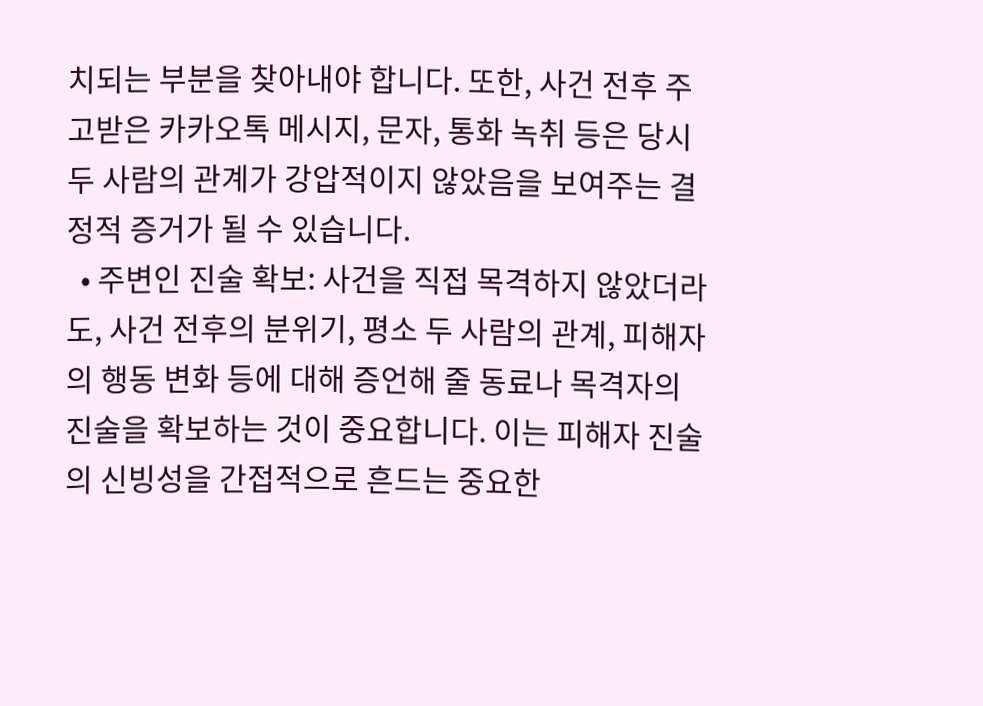치되는 부분을 찾아내야 합니다. 또한, 사건 전후 주고받은 카카오톡 메시지, 문자, 통화 녹취 등은 당시 두 사람의 관계가 강압적이지 않았음을 보여주는 결정적 증거가 될 수 있습니다.
  • 주변인 진술 확보: 사건을 직접 목격하지 않았더라도, 사건 전후의 분위기, 평소 두 사람의 관계, 피해자의 행동 변화 등에 대해 증언해 줄 동료나 목격자의 진술을 확보하는 것이 중요합니다. 이는 피해자 진술의 신빙성을 간접적으로 흔드는 중요한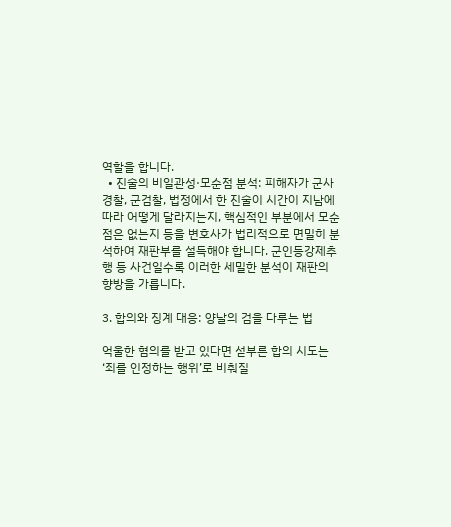역할을 합니다.
  • 진술의 비일관성·모순점 분석: 피해자가 군사경찰, 군검찰, 법정에서 한 진술이 시간이 지남에 따라 어떻게 달라지는지, 핵심적인 부분에서 모순점은 없는지 등을 변호사가 법리적으로 면밀히 분석하여 재판부를 설득해야 합니다. 군인등강제추행 등 사건일수록 이러한 세밀한 분석이 재판의 향방을 가릅니다.

3. 합의와 징계 대응: 양날의 검을 다루는 법

억울한 혐의를 받고 있다면 섣부른 합의 시도는 ‘죄를 인정하는 행위’로 비춰질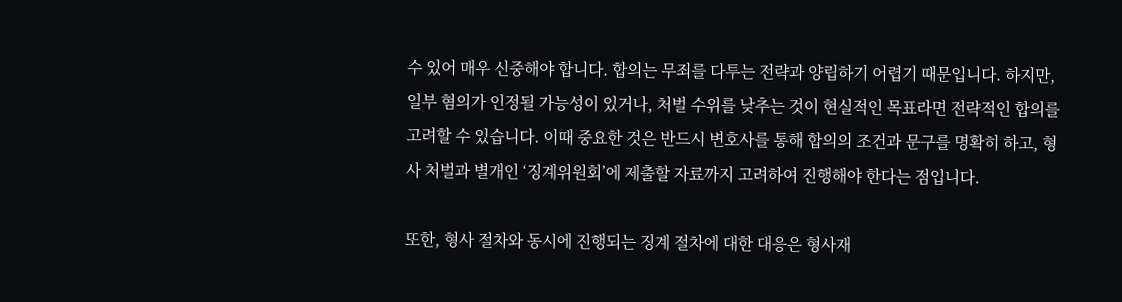수 있어 매우 신중해야 합니다. 합의는 무죄를 다투는 전략과 양립하기 어렵기 때문입니다. 하지만, 일부 혐의가 인정될 가능성이 있거나, 처벌 수위를 낮추는 것이 현실적인 목표라면 전략적인 합의를 고려할 수 있습니다. 이때 중요한 것은 반드시 변호사를 통해 합의의 조건과 문구를 명확히 하고, 형사 처벌과 별개인 ‘징계위원회’에 제출할 자료까지 고려하여 진행해야 한다는 점입니다.

또한, 형사 절차와 동시에 진행되는 징계 절차에 대한 대응은 형사재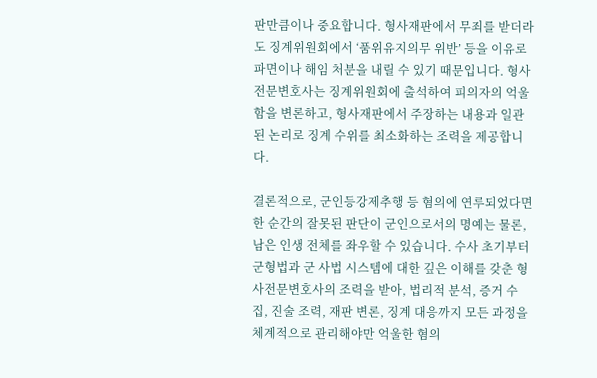판만큼이나 중요합니다. 형사재판에서 무죄를 받더라도 징계위원회에서 ‘품위유지의무 위반’ 등을 이유로 파면이나 해임 처분을 내릴 수 있기 때문입니다. 형사전문변호사는 징계위원회에 출석하여 피의자의 억울함을 변론하고, 형사재판에서 주장하는 내용과 일관된 논리로 징계 수위를 최소화하는 조력을 제공합니다.

결론적으로, 군인등강제추행 등 혐의에 연루되었다면 한 순간의 잘못된 판단이 군인으로서의 명예는 물론, 남은 인생 전체를 좌우할 수 있습니다. 수사 초기부터 군형법과 군 사법 시스템에 대한 깊은 이해를 갖춘 형사전문변호사의 조력을 받아, 법리적 분석, 증거 수집, 진술 조력, 재판 변론, 징계 대응까지 모든 과정을 체계적으로 관리해야만 억울한 혐의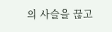의 사슬을 끊고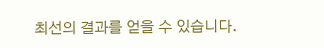최선의 결과를 얻을 수 있습니다.